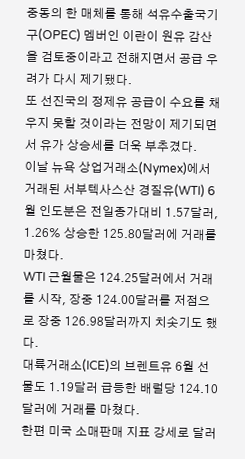중동의 한 매체를 통해 석유수출국기구(OPEC) 멤버인 이란이 원유 감산을 검토중이라고 전해지면서 공급 우려가 다시 제기됐다.
또 선진국의 정제유 공급이 수요를 채우지 못할 것이라는 전망이 제기되면서 유가 상승세를 더욱 부추겼다.
이날 뉴욕 상업거래소(Nymex)에서 거래된 서부텍사스산 경질유(WTI) 6월 인도분은 전일종가대비 1.57달러, 1.26% 상승한 125.80달러에 거래를 마쳤다.
WTI 근월물은 124.25달러에서 거래를 시작, 장중 124.00달러를 저점으로 장중 126.98달러까지 치솟기도 했다.
대륙거래소(ICE)의 브렌트유 6월 선물도 1.19달러 급등한 배럴당 124.10달러에 거래를 마쳤다.
한편 미국 소매판매 지표 강세로 달러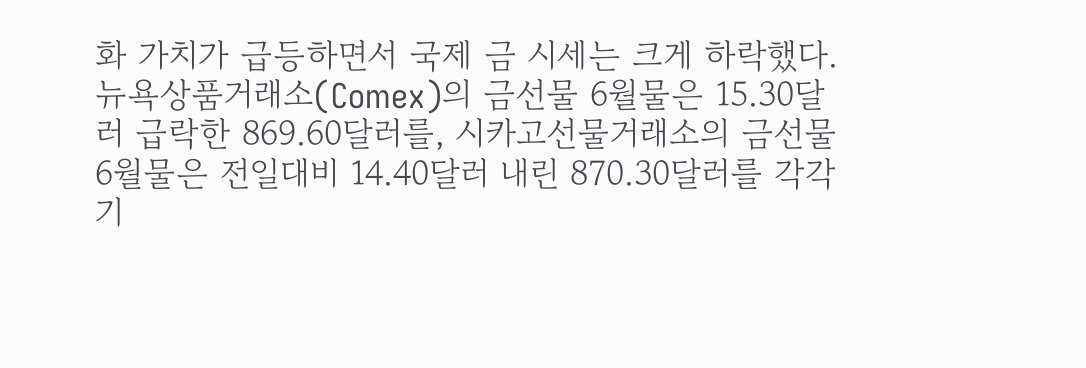화 가치가 급등하면서 국제 금 시세는 크게 하락했다.
뉴욕상품거래소(Comex)의 금선물 6월물은 15.30달러 급락한 869.60달러를, 시카고선물거래소의 금선물 6월물은 전일대비 14.40달러 내린 870.30달러를 각각 기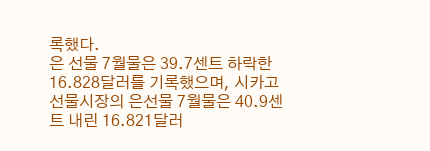록했다.
은 선물 7월물은 39.7센트 하락한 16.828달러를 기록했으며, 시카고선물시장의 은선물 7월물은 40.9센트 내린 16.821달러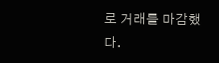로 거래를 마감했다.